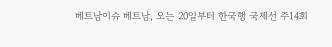베트남이슈 베트남, 오는 20일부터 한국행 국제선 주14회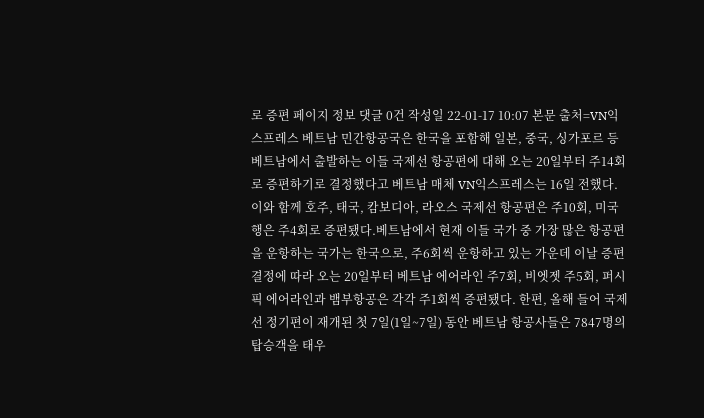로 증편 페이지 정보 댓글 0건 작성일 22-01-17 10:07 본문 출처=VN익스프레스 베트남 민간항공국은 한국을 포함해 일본, 중국, 싱가포르 등 베트남에서 출발하는 이들 국제선 항공편에 대해 오는 20일부터 주14회로 증편하기로 결정했다고 베트남 매체 VN익스프레스는 16일 전했다.이와 함께 호주, 태국, 캄보디아, 라오스 국제선 항공편은 주10회, 미국행은 주4회로 증편됐다.베트남에서 현재 이들 국가 중 가장 많은 항공편을 운항하는 국가는 한국으로, 주6회씩 운항하고 있는 가운데 이날 증편 결정에 따라 오는 20일부터 베트남 에어라인 주7회, 비엣젯 주5회, 퍼시픽 에어라인과 뱀부항공은 각각 주1회씩 증편됐다. 한편, 올해 들어 국제선 정기편이 재개된 첫 7일(1일~7일) 동안 베트남 항공사들은 7847명의 탑승객을 태우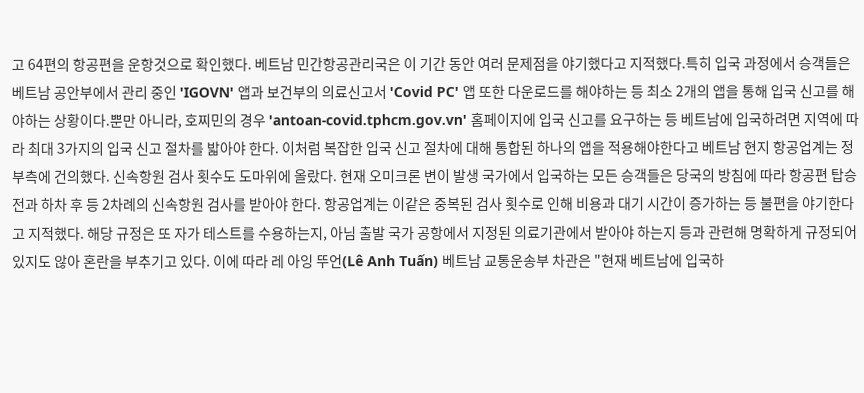고 64편의 항공편을 운항것으로 확인했다. 베트남 민간항공관리국은 이 기간 동안 여러 문제점을 야기했다고 지적했다.특히 입국 과정에서 승객들은 베트남 공안부에서 관리 중인 'IGOVN' 앱과 보건부의 의료신고서 'Covid PC' 앱 또한 다운로드를 해야하는 등 최소 2개의 앱을 통해 입국 신고를 해야하는 상황이다.뿐만 아니라, 호찌민의 경우 'antoan-covid.tphcm.gov.vn' 홈페이지에 입국 신고를 요구하는 등 베트남에 입국하려면 지역에 따라 최대 3가지의 입국 신고 절차를 밟아야 한다. 이처럼 복잡한 입국 신고 절차에 대해 통합된 하나의 앱을 적용해야한다고 베트남 현지 항공업계는 정부측에 건의했다. 신속항원 검사 횟수도 도마위에 올랐다. 현재 오미크론 변이 발생 국가에서 입국하는 모든 승객들은 당국의 방침에 따라 항공편 탑승 전과 하차 후 등 2차례의 신속항원 검사를 받아야 한다. 항공업계는 이같은 중복된 검사 횟수로 인해 비용과 대기 시간이 증가하는 등 불편을 야기한다고 지적했다. 해당 규정은 또 자가 테스트를 수용하는지, 아님 출발 국가 공항에서 지정된 의료기관에서 받아야 하는지 등과 관련해 명확하게 규정되어 있지도 않아 혼란을 부추기고 있다. 이에 따라 레 아잉 뚜언(Lê Anh Tuấn) 베트남 교통운송부 차관은 "현재 베트남에 입국하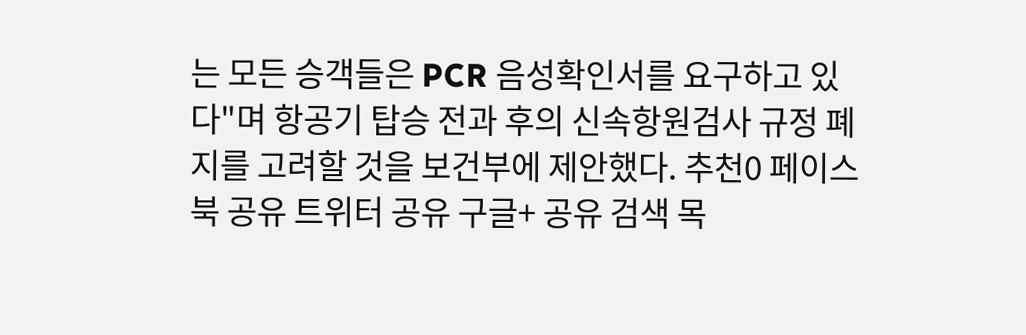는 모든 승객들은 PCR 음성확인서를 요구하고 있다"며 항공기 탑승 전과 후의 신속항원검사 규정 폐지를 고려할 것을 보건부에 제안했다. 추천0 페이스북 공유 트위터 공유 구글+ 공유 검색 목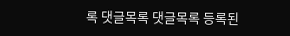록 댓글목록 댓글목록 등록된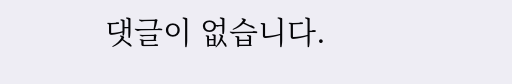댓글이 없습니다.